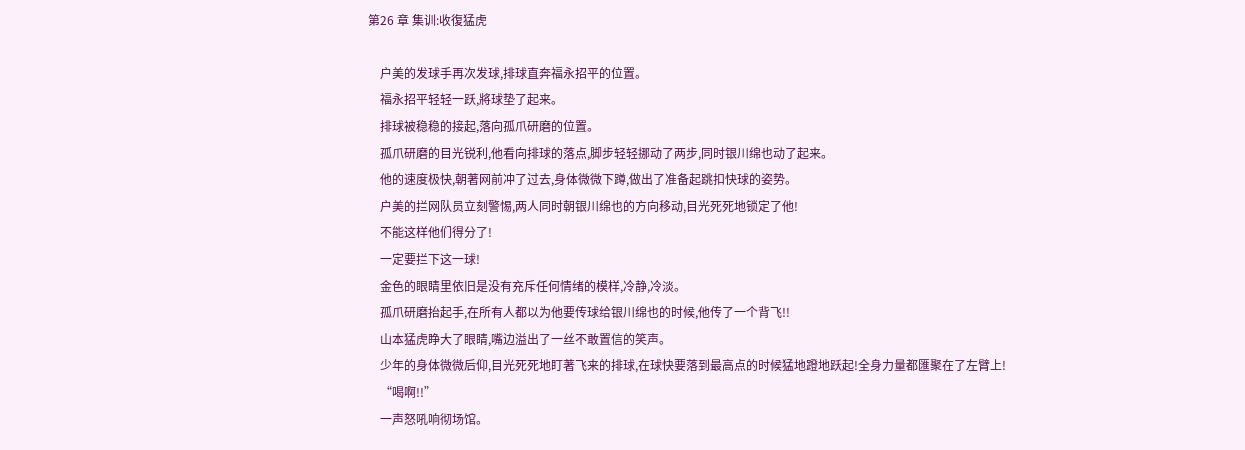第26 章 集训:收復猛虎

    户美的发球手再次发球,排球直奔福永招平的位置。
    福永招平轻轻一跃,將球垫了起来。
    排球被稳稳的接起,落向孤爪研磨的位置。
    孤爪研磨的目光锐利,他看向排球的落点,脚步轻轻挪动了两步,同时银川绵也动了起来。
    他的速度极快,朝著网前冲了过去,身体微微下蹲,做出了准备起跳扣快球的姿势。
    户美的拦网队员立刻警惕,两人同时朝银川绵也的方向移动,目光死死地锁定了他!
    不能这样他们得分了!
    一定要拦下这一球!
    金色的眼睛里依旧是没有充斥任何情绪的模样,冷静,冷淡。
    孤爪研磨抬起手,在所有人都以为他要传球给银川绵也的时候,他传了一个背飞!!
    山本猛虎睁大了眼睛,嘴边溢出了一丝不敢置信的笑声。
    少年的身体微微后仰,目光死死地盯著飞来的排球,在球快要落到最高点的时候猛地蹬地跃起!全身力量都匯聚在了左臂上!
    “喝啊!!”
    一声怒吼响彻场馆。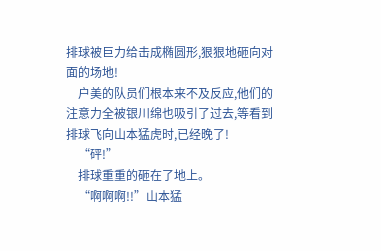排球被巨力给击成椭圆形,狠狠地砸向对面的场地!
    户美的队员们根本来不及反应,他们的注意力全被银川绵也吸引了过去,等看到排球飞向山本猛虎时,已经晚了!
    “砰!”
    排球重重的砸在了地上。
    “啊啊啊!!”山本猛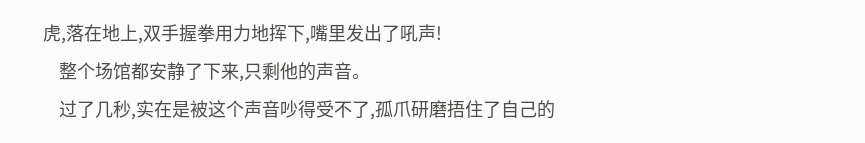虎,落在地上,双手握拳用力地挥下,嘴里发出了吼声!
    整个场馆都安静了下来,只剩他的声音。
    过了几秒,实在是被这个声音吵得受不了,孤爪研磨捂住了自己的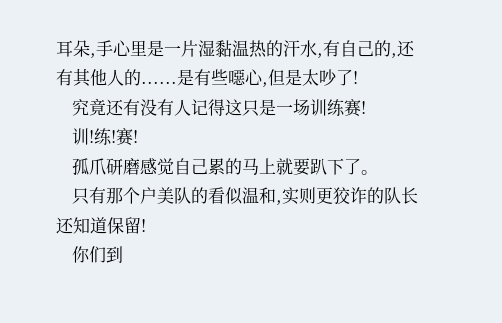耳朵,手心里是一片湿黏温热的汗水,有自己的,还有其他人的......是有些噁心,但是太吵了!
    究竟还有没有人记得这只是一场训练赛!
    训!练!赛!
    孤爪研磨感觉自己累的马上就要趴下了。
    只有那个户美队的看似温和,实则更狡诈的队长还知道保留!
    你们到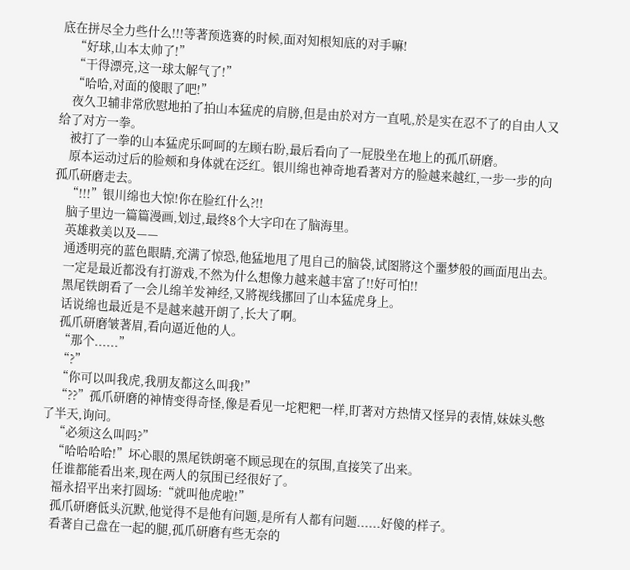底在拼尽全力些什么!!!等著预选赛的时候,面对知根知底的对手嘛!
    “好球,山本太帅了!”
    “干得漂亮,这一球太解气了!”
    “哈哈,对面的傻眼了吧!”
    夜久卫辅非常欣慰地拍了拍山本猛虎的肩膀,但是由於对方一直吼,於是实在忍不了的自由人又给了对方一拳。
    被打了一拳的山本猛虎乐呵呵的左顾右盼,最后看向了一屁股坐在地上的孤爪研磨。
    原本运动过后的脸颊和身体就在泛红。银川绵也神奇地看著对方的脸越来越红,一步一步的向孤爪研磨走去。
    “!!!”银川绵也大惊!你在脸红什么?!!
    脑子里边一篇篇漫画,划过,最终8个大字印在了脑海里。
    英雄救美以及——
    通透明亮的蓝色眼睛,充满了惊恐,他猛地甩了甩自己的脑袋,试图將这个噩梦般的画面甩出去。
    一定是最近都没有打游戏,不然为什么想像力越来越丰富了!!好可怕!!
    黑尾铁朗看了一会儿绵羊发神经,又將视线挪回了山本猛虎身上。
    话说绵也最近是不是越来越开朗了,长大了啊。
    孤爪研磨皱著眉,看向逼近他的人。
    “那个......”
    “?”
    “你可以叫我虎,我朋友都这么叫我!”
    “??”孤爪研磨的神情变得奇怪,像是看见一坨粑粑一样,盯著对方热情又怪异的表情,妹妹头憋了半天,询问。
    “必须这么叫吗?”
    “哈哈哈哈!”坏心眼的黑尾铁朗毫不顾忌现在的氛围,直接笑了出来。
    任谁都能看出来,现在两人的氛围已经很好了。
    福永招平出来打圆场:“就叫他虎啦!”
    孤爪研磨低头沉默,他觉得不是他有问题,是所有人都有问题......好傻的样子。
    看著自己盘在一起的腿,孤爪研磨有些无奈的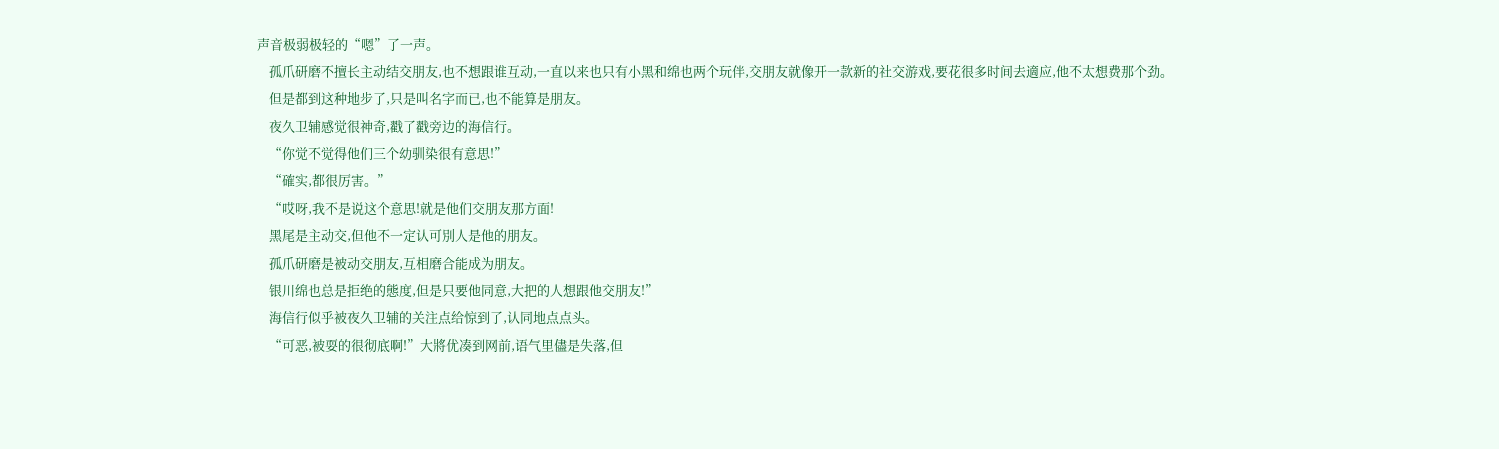声音极弱极轻的“嗯”了一声。
    孤爪研磨不擅长主动结交朋友,也不想跟谁互动,一直以来也只有小黑和绵也两个玩伴,交朋友就像开一款新的社交游戏,要花很多时间去適应,他不太想费那个劲。
    但是都到这种地步了,只是叫名字而已,也不能算是朋友。
    夜久卫辅感觉很神奇,戳了戳旁边的海信行。
    “你觉不觉得他们三个幼驯染很有意思!”
    “確实,都很厉害。”
    “哎呀,我不是说这个意思!就是他们交朋友那方面!
    黑尾是主动交,但他不一定认可別人是他的朋友。
    孤爪研磨是被动交朋友,互相磨合能成为朋友。
    银川绵也总是拒绝的態度,但是只要他同意,大把的人想跟他交朋友!”
    海信行似乎被夜久卫辅的关注点给惊到了,认同地点点头。
    “可恶,被耍的很彻底啊!”大將优凑到网前,语气里儘是失落,但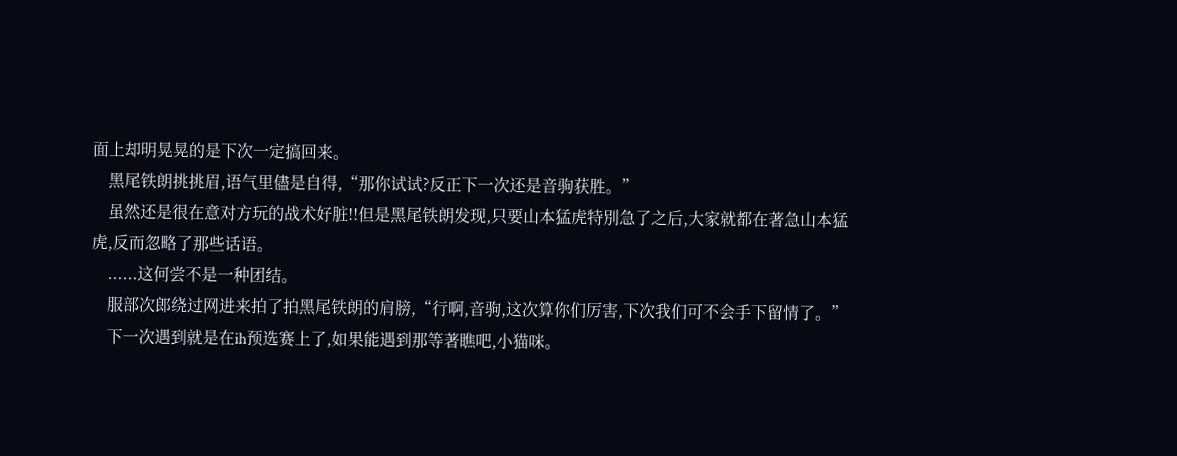面上却明晃晃的是下次一定搞回来。
    黑尾铁朗挑挑眉,语气里儘是自得,“那你试试?反正下一次还是音驹获胜。”
    虽然还是很在意对方玩的战术好脏!!但是黑尾铁朗发现,只要山本猛虎特別急了之后,大家就都在著急山本猛虎,反而忽略了那些话语。
    ......这何尝不是一种团结。
    服部次郎绕过网进来拍了拍黑尾铁朗的肩膀,“行啊,音驹,这次算你们厉害,下次我们可不会手下留情了。”
    下一次遇到就是在ih预选赛上了,如果能遇到那等著瞧吧,小猫咪。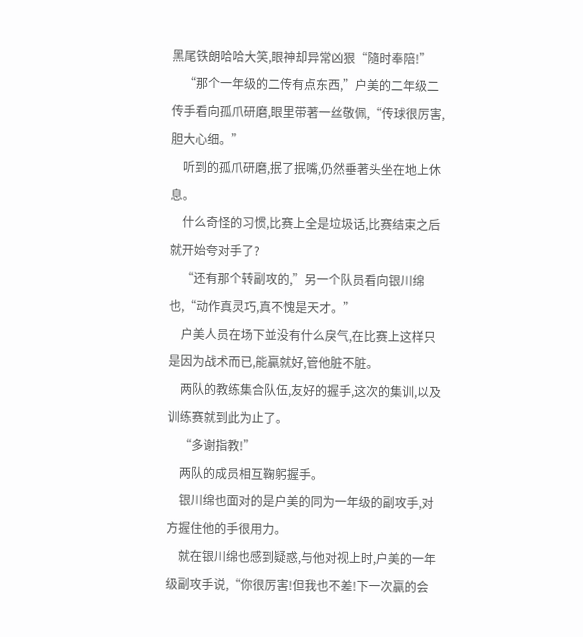黑尾铁朗哈哈大笑,眼神却异常凶狠“隨时奉陪!”
    “那个一年级的二传有点东西,”户美的二年级二传手看向孤爪研磨,眼里带著一丝敬佩,“传球很厉害,胆大心细。”
    听到的孤爪研磨,抿了抿嘴,仍然垂著头坐在地上休息。
    什么奇怪的习惯,比赛上全是垃圾话,比赛结束之后就开始夸对手了?
    “还有那个转副攻的,”另一个队员看向银川绵也,“动作真灵巧,真不愧是天才。”
    户美人员在场下並没有什么戾气,在比赛上这样只是因为战术而已,能贏就好,管他脏不脏。
    两队的教练集合队伍,友好的握手,这次的集训,以及训练赛就到此为止了。
    “多谢指教!”
    两队的成员相互鞠躬握手。
    银川绵也面对的是户美的同为一年级的副攻手,对方握住他的手很用力。
    就在银川绵也感到疑惑,与他对视上时,户美的一年级副攻手说,“你很厉害!但我也不差!下一次贏的会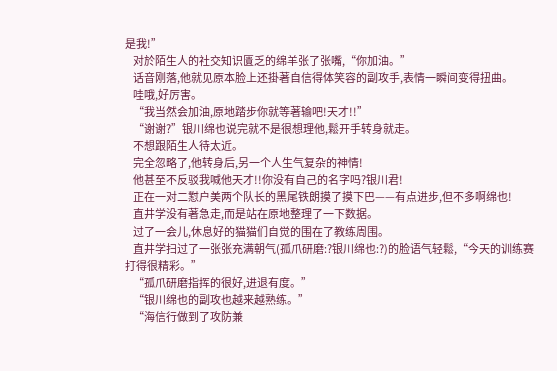是我!”
    对於陌生人的社交知识匱乏的绵羊张了张嘴,“你加油。”
    话音刚落,他就见原本脸上还掛著自信得体笑容的副攻手,表情一瞬间变得扭曲。
    哇哦,好厉害。
    “我当然会加油,原地踏步你就等著输吧!天才!!”
    “谢谢?”银川绵也说完就不是很想理他,鬆开手转身就走。
    不想跟陌生人待太近。
    完全忽略了,他转身后,另一个人生气复杂的神情!
    他甚至不反驳我喊他天才!!你没有自己的名字吗?银川君!
    正在一对二懟户美两个队长的黑尾铁朗摸了摸下巴——有点进步,但不多啊绵也!
    直井学没有著急走,而是站在原地整理了一下数据。
    过了一会儿,休息好的猫猫们自觉的围在了教练周围。
    直井学扫过了一张张充满朝气(孤爪研磨:?银川绵也:?)的脸语气轻鬆,“今天的训练赛打得很精彩。”
    “孤爪研磨指挥的很好,进退有度。”
    “银川绵也的副攻也越来越熟练。”
    “海信行做到了攻防兼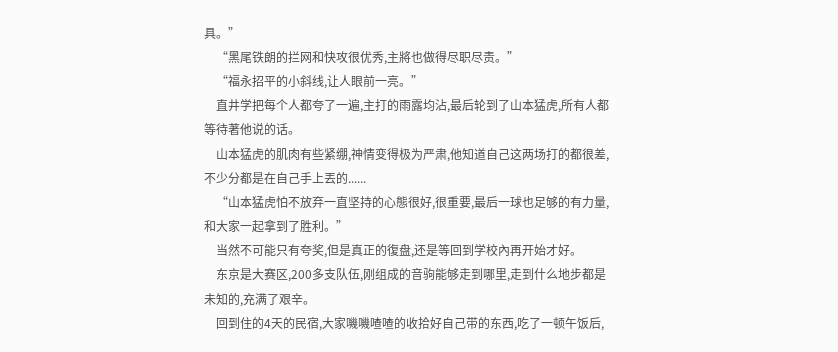具。”
    “黑尾铁朗的拦网和快攻很优秀,主將也做得尽职尽责。”
    “福永招平的小斜线,让人眼前一亮。”
    直井学把每个人都夸了一遍,主打的雨露均沾,最后轮到了山本猛虎,所有人都等待著他说的话。
    山本猛虎的肌肉有些紧绷,神情变得极为严肃,他知道自己这两场打的都很差,不少分都是在自己手上丟的......
    “山本猛虎怕不放弃一直坚持的心態很好,很重要,最后一球也足够的有力量,和大家一起拿到了胜利。”
    当然不可能只有夸奖,但是真正的復盘,还是等回到学校內再开始才好。
    东京是大赛区,200多支队伍,刚组成的音驹能够走到哪里,走到什么地步都是未知的,充满了艰辛。
    回到住的4天的民宿,大家嘰嘰喳喳的收拾好自己带的东西,吃了一顿午饭后,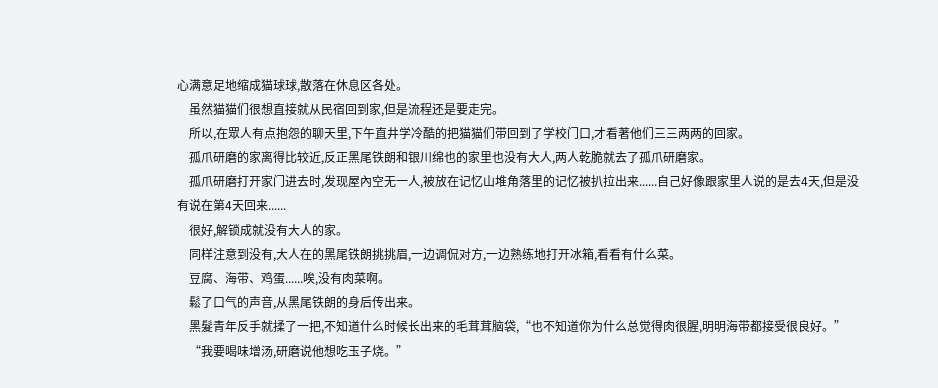心满意足地缩成猫球球,散落在休息区各处。
    虽然猫猫们很想直接就从民宿回到家,但是流程还是要走完。
    所以,在眾人有点抱怨的聊天里,下午直井学冷酷的把猫猫们带回到了学校门口,才看著他们三三两两的回家。
    孤爪研磨的家离得比较近,反正黑尾铁朗和银川绵也的家里也没有大人,两人乾脆就去了孤爪研磨家。
    孤爪研磨打开家门进去时,发现屋內空无一人,被放在记忆山堆角落里的记忆被扒拉出来......自己好像跟家里人说的是去4天,但是没有说在第4天回来......
    很好,解锁成就没有大人的家。
    同样注意到没有,大人在的黑尾铁朗挑挑眉,一边调侃对方,一边熟练地打开冰箱,看看有什么菜。
    豆腐、海带、鸡蛋......唉,没有肉菜啊。
    鬆了口气的声音,从黑尾铁朗的身后传出来。
    黑髮青年反手就揉了一把,不知道什么时候长出来的毛茸茸脑袋,“也不知道你为什么总觉得肉很腥,明明海带都接受很良好。”
    “我要喝味增汤,研磨说他想吃玉子烧。”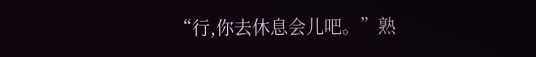“行,你去休息会儿吧。”熟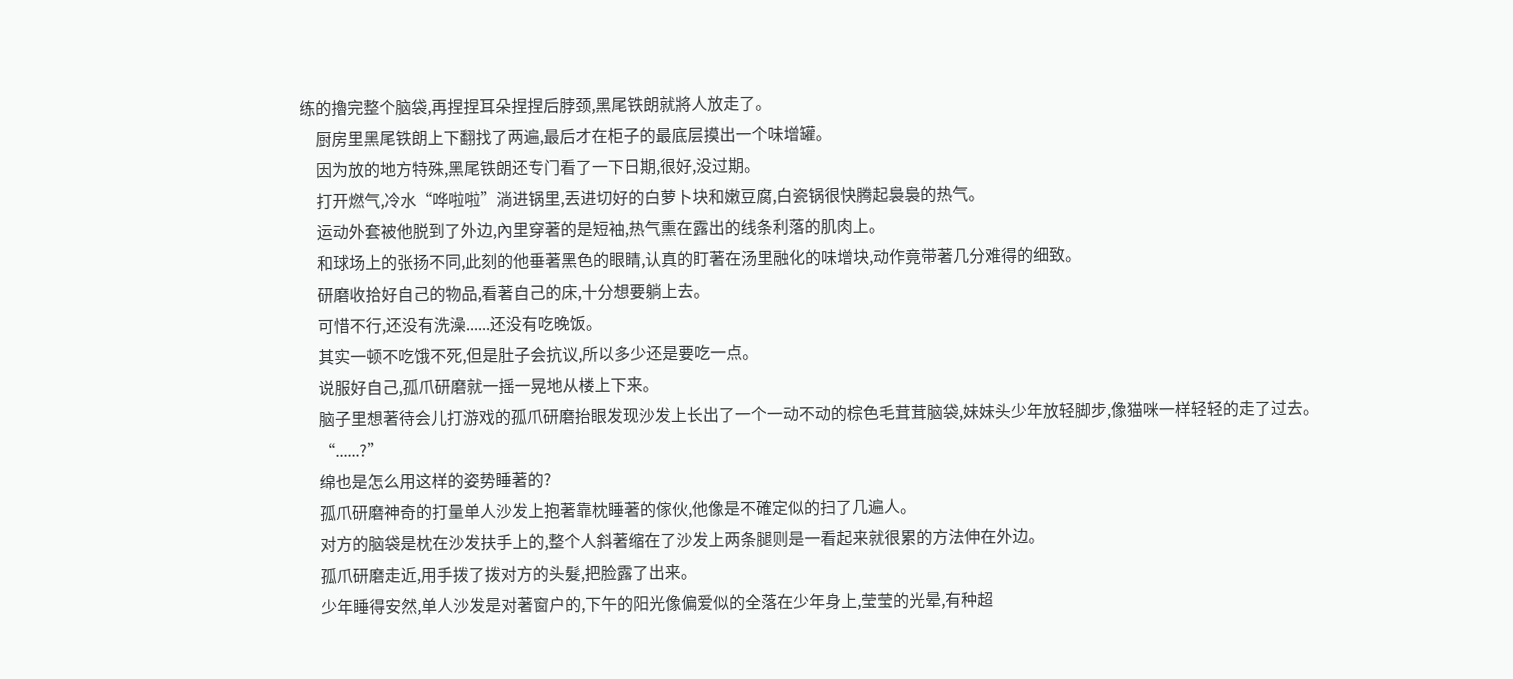练的擼完整个脑袋,再捏捏耳朵捏捏后脖颈,黑尾铁朗就將人放走了。
    厨房里黑尾铁朗上下翻找了两遍,最后才在柜子的最底层摸出一个味增罐。
    因为放的地方特殊,黑尾铁朗还专门看了一下日期,很好,没过期。
    打开燃气,冷水“哗啦啦”淌进锅里,丟进切好的白萝卜块和嫩豆腐,白瓷锅很快腾起裊裊的热气。
    运动外套被他脱到了外边,內里穿著的是短袖,热气熏在露出的线条利落的肌肉上。
    和球场上的张扬不同,此刻的他垂著黑色的眼睛,认真的盯著在汤里融化的味增块,动作竟带著几分难得的细致。
    研磨收拾好自己的物品,看著自己的床,十分想要躺上去。
    可惜不行,还没有洗澡......还没有吃晚饭。
    其实一顿不吃饿不死,但是肚子会抗议,所以多少还是要吃一点。
    说服好自己,孤爪研磨就一摇一晃地从楼上下来。
    脑子里想著待会儿打游戏的孤爪研磨抬眼发现沙发上长出了一个一动不动的棕色毛茸茸脑袋,妹妹头少年放轻脚步,像猫咪一样轻轻的走了过去。
    “......?”
    绵也是怎么用这样的姿势睡著的?
    孤爪研磨神奇的打量单人沙发上抱著靠枕睡著的傢伙,他像是不確定似的扫了几遍人。
    对方的脑袋是枕在沙发扶手上的,整个人斜著缩在了沙发上两条腿则是一看起来就很累的方法伸在外边。
    孤爪研磨走近,用手拨了拨对方的头髮,把脸露了出来。
    少年睡得安然,单人沙发是对著窗户的,下午的阳光像偏爱似的全落在少年身上,莹莹的光晕,有种超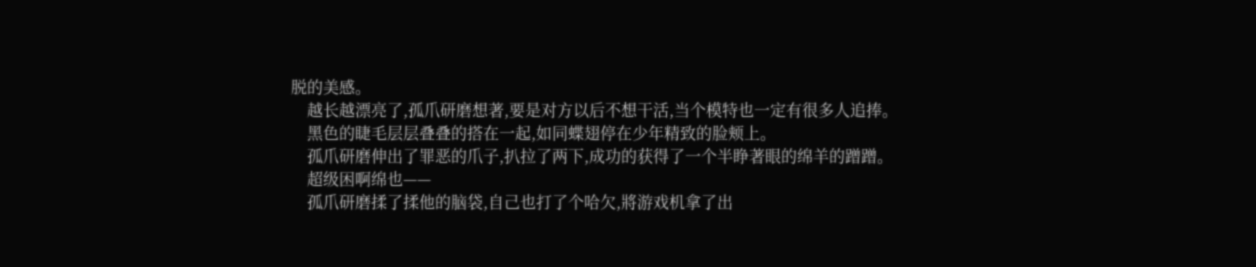脱的美感。
    越长越漂亮了,孤爪研磨想著,要是对方以后不想干活,当个模特也一定有很多人追捧。
    黑色的睫毛层层叠叠的搭在一起,如同蝶翅停在少年精致的脸颊上。
    孤爪研磨伸出了罪恶的爪子,扒拉了两下,成功的获得了一个半睁著眼的绵羊的蹭蹭。
    超级困啊绵也——
    孤爪研磨揉了揉他的脑袋,自己也打了个哈欠,將游戏机拿了出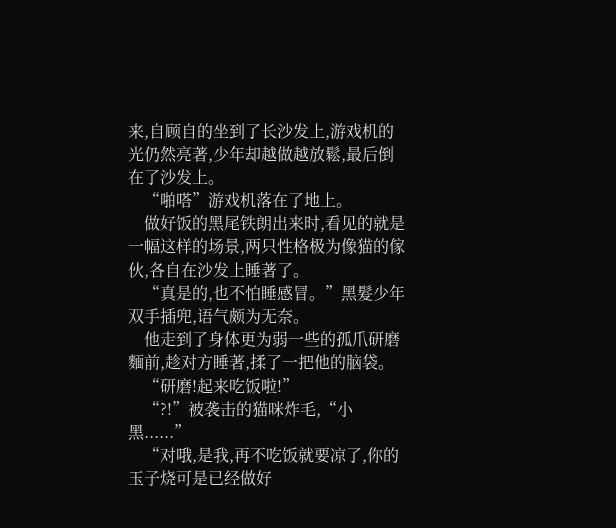来,自顾自的坐到了长沙发上,游戏机的光仍然亮著,少年却越做越放鬆,最后倒在了沙发上。
    “啪嗒”游戏机落在了地上。
    做好饭的黑尾铁朗出来时,看见的就是一幅这样的场景,两只性格极为像猫的傢伙,各自在沙发上睡著了。
    “真是的,也不怕睡感冒。”黑髮少年双手插兜,语气颇为无奈。
    他走到了身体更为弱一些的孤爪研磨麵前,趁对方睡著,揉了一把他的脑袋。
    “研磨!起来吃饭啦!”
    “?!”被袭击的猫咪炸毛,“小黑......”
    “对哦,是我,再不吃饭就要凉了,你的玉子烧可是已经做好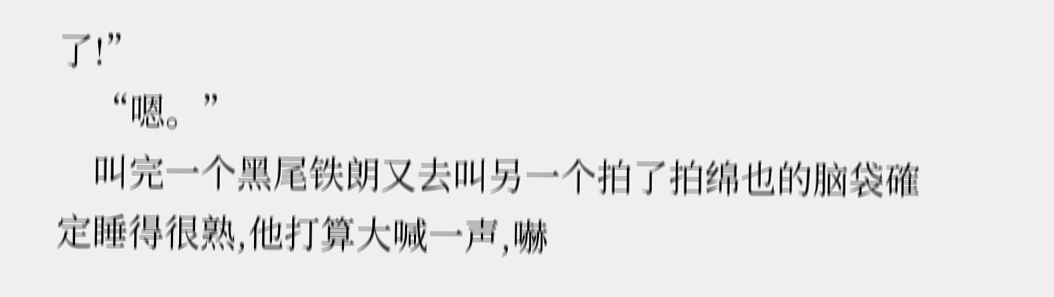了!”
    “嗯。”
    叫完一个黑尾铁朗又去叫另一个拍了拍绵也的脑袋確定睡得很熟,他打算大喊一声,嚇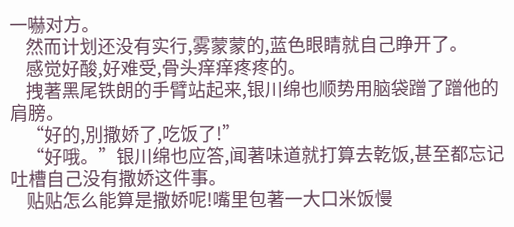一嚇对方。
    然而计划还没有实行,雾蒙蒙的,蓝色眼睛就自己睁开了。
    感觉好酸,好难受,骨头痒痒疼疼的。
    拽著黑尾铁朗的手臂站起来,银川绵也顺势用脑袋蹭了蹭他的肩膀。
    “好的,別撒娇了,吃饭了!”
    “好哦。”银川绵也应答,闻著味道就打算去乾饭,甚至都忘记吐槽自己没有撒娇这件事。
    贴贴怎么能算是撒娇呢!嘴里包著一大口米饭慢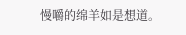慢嚼的绵羊如是想道。